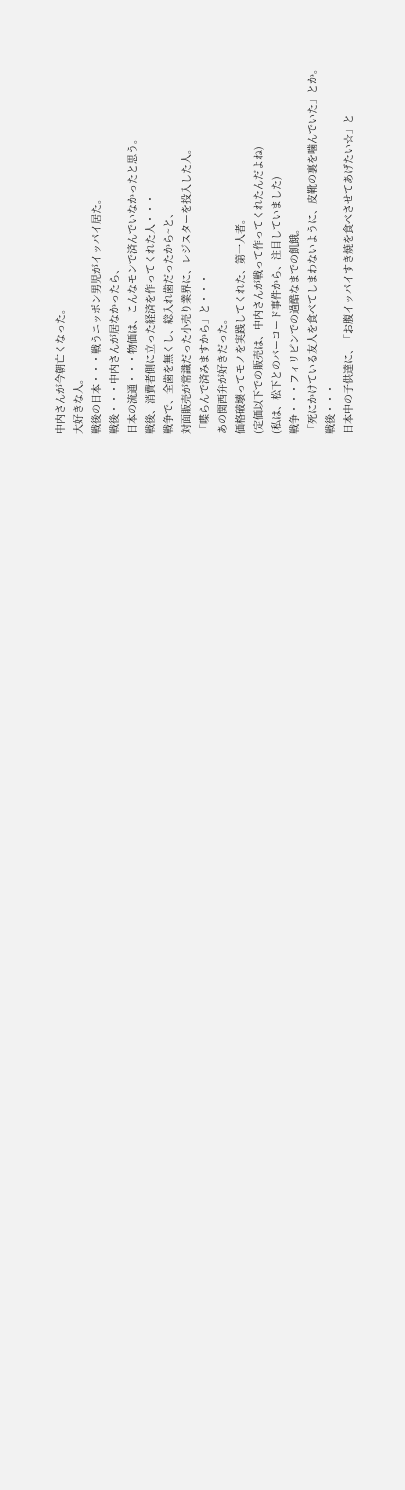中内さんが今朝亡くなった。
大好きな人。
戦後の日本・・・戦うニッポン男児がイッパイ居た。
戦後・・・中内さんが居なかったら、
日本の流通・・・物価は、こんなモンで済んでいなかったと思う。
戦後、消費者側に立った経済を作ってくれた人・・・
戦争で、全歯を無くし、総入れ歯だったから~と、
対面販売が常識だった小売り業界に、レジスターを投入した人。
「喋らんで済みますから」と・・・
あの関西弁が好きだった。
価格破壊ってモノを実践してくれた、第一人者。
(定価以下での販売は、中内さんが戦って作ってくれたんだよね)
(私は、松下とのバーコード事件から、注目していました)
戦争・・・フィリピンでの過酷なまでの飢餓。
「死にかけている友人を食べてしまわないように、皮靴の裏を噛んでいた」とか。
戦後・・・
日本中の子供達に、「お腹イッパイすき焼を食べさせてあげたい☆」と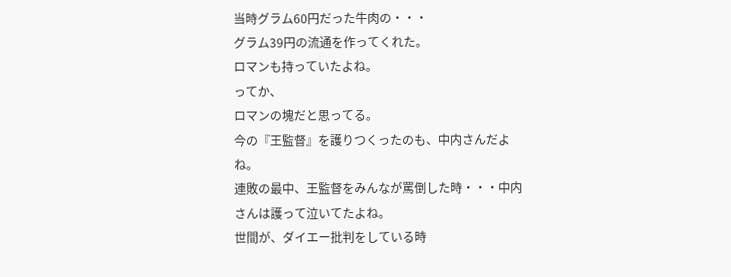当時グラム60円だった牛肉の・・・
グラム39円の流通を作ってくれた。
ロマンも持っていたよね。
ってか、
ロマンの塊だと思ってる。
今の『王監督』を護りつくったのも、中内さんだよね。
連敗の最中、王監督をみんなが罵倒した時・・・中内さんは護って泣いてたよね。
世間が、ダイエー批判をしている時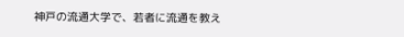神戸の流通大学で、若者に流通を教え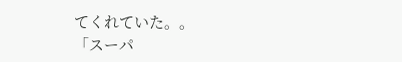てくれていた。。
「スーパ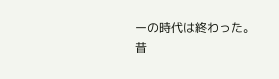ーの時代は終わった。
昔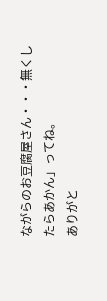ながらのお豆腐屋さん・・・無くしたらあかん」ってね。
ありがと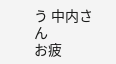う 中内さん
お疲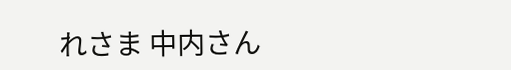れさま 中内さん